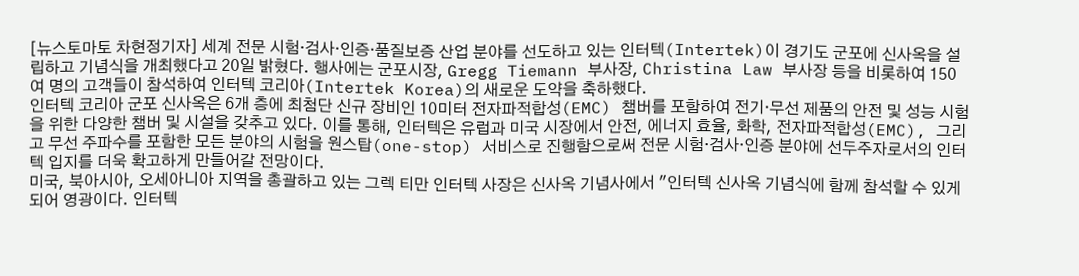[뉴스토마토 차현정기자] 세계 전문 시험·검사·인증·품질보증 산업 분야를 선도하고 있는 인터텍(Intertek)이 경기도 군포에 신사옥을 설립하고 기념식을 개최했다고 20일 밝혔다. 행사에는 군포시장, Gregg Tiemann 부사장, Christina Law 부사장 등을 비롯하여 150여 명의 고객들이 참석하여 인터텍 코리아(Intertek Korea)의 새로운 도약을 축하했다.
인터텍 코리아 군포 신사옥은 6개 층에 최첨단 신규 장비인 10미터 전자파적합성(EMC) 챔버를 포함하여 전기·무선 제품의 안전 및 성능 시험을 위한 다양한 챔버 및 시설을 갖추고 있다. 이를 통해, 인터텍은 유럽과 미국 시장에서 안전, 에너지 효율, 화학, 전자파적합성(EMC), 그리고 무선 주파수를 포함한 모든 분야의 시험을 원스탑(one-stop) 서비스로 진행함으로써 전문 시험·검사·인증 분야에 선두주자로서의 인터텍 입지를 더욱 확고하게 만들어갈 전망이다.
미국, 북아시아, 오세아니아 지역을 총괄하고 있는 그렉 티만 인터텍 사장은 신사옥 기념사에서 "인터텍 신사옥 기념식에 함께 참석할 수 있게 되어 영광이다. 인터텍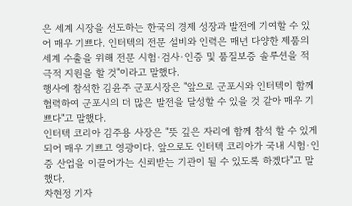은 세계 시장을 선도하는 한국의 경제 성장과 발전에 기여할 수 있어 매우 기쁘다. 인터텍의 전문 설비와 인력은 매년 다양한 제품의 세계 수출을 위해 전문 시험·검사·인증 및 품질보증 솔루션을 적극적 지원을 할 것"이라고 말했다.
행사에 참석한 김윤주 군포시장은 "앞으로 군포시와 인터텍이 함께 협력하여 군포시의 더 많은 발전을 달성할 수 있을 것 같아 매우 기쁘다"고 말했다.
인터텍 코리아 김주용 사장은 "뜻 깊은 자리에 함께 참석 할 수 있게 되어 매우 기쁘고 영광이다. 앞으로도 인터텍 코리아가 국내 시험·인증 산업을 이끌어가는 신뢰받는 기관이 될 수 있도록 하겠다"고 말했다.
차현정 기자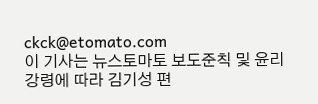ckck@etomato.com
이 기사는 뉴스토마토 보도준칙 및 윤리강령에 따라 김기성 편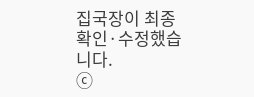집국장이 최종 확인·수정했습니다.
ⓒ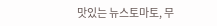맛있는 뉴스토마토, 무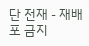단 전재 - 재배포 금지